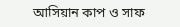আসিয়ান কাপ ও সাফ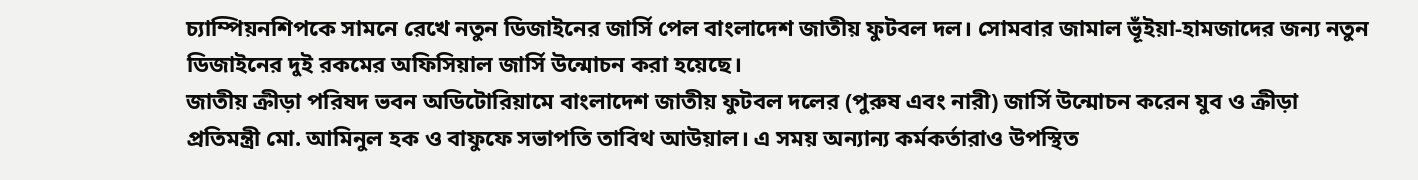চ্যাম্পিয়নশিপকে সামনে রেখে নতুন ডিজাইনের জার্সি পেল বাংলাদেশ জাতীয় ফুটবল দল। সোমবার জামাল ভূঁইয়া-হামজাদের জন্য নতুন ডিজাইনের দুই রকমের অফিসিয়াল জার্সি উন্মোচন করা হয়েছে।
জাতীয় ক্রীড়া পরিষদ ভবন অডিটোরিয়ামে বাংলাদেশ জাতীয় ফুটবল দলের (পুরুষ এবং নারী) জার্সি উন্মোচন করেন যুব ও ক্রীড়া প্রতিমন্ত্রী মো. আমিনুল হক ও বাফুফে সভাপতি তাবিথ আউয়াল। এ সময় অন্যান্য কর্মকর্তারাও উপস্থিত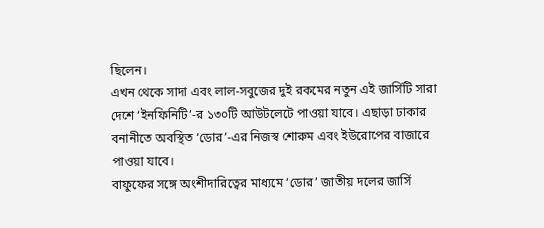ছিলেন।
এখন থেকে সাদা এবং লাল-সবুজের দুই রকমের নতুন এই জার্সিটি সারা দেশে ‘ইনফিনিটি’-র ১৩০টি আউটলেটে পাওয়া যাবে। এছাড়া ঢাকার বনানীতে অবস্থিত ‘ডোর’-এর নিজস্ব শোরুম এবং ইউরোপের বাজারে পাওয়া যাবে।
বাফুফের সঙ্গে অংশীদারিত্বের মাধ্যমে ‘ডোর’ জাতীয় দলের জার্সি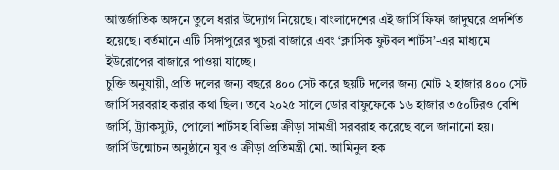আন্তর্জাতিক অঙ্গনে তুলে ধরার উদ্যোগ নিয়েছে। বাংলাদেশের এই জার্সি ফিফা জাদুঘরে প্রদর্শিত হয়েছে। বর্তমানে এটি সিঙ্গাপুরের খুচরা বাজারে এবং ‘ক্লাসিক ফুটবল শার্টস’-এর মাধ্যমে ইউরোপের বাজারে পাওয়া যাচ্ছে।
চুক্তি অনুযায়ী, প্রতি দলের জন্য বছরে ৪০০ সেট করে ছয়টি দলের জন্য মোট ২ হাজার ৪০০ সেট জার্সি সরবরাহ করার কথা ছিল। তবে ২০২৫ সালে ডোর বাফুফেকে ১৬ হাজার ৩৫০টিরও বেশি জার্সি, ট্র্যাকস্যুট, পোলো শার্টসহ বিভিন্ন ক্রীড়া সামগ্রী সরবরাহ করেছে বলে জানানো হয়।
জার্সি উন্মোচন অনুষ্ঠানে যুব ও ক্রীড়া প্রতিমন্ত্রী মো. আমিনুল হক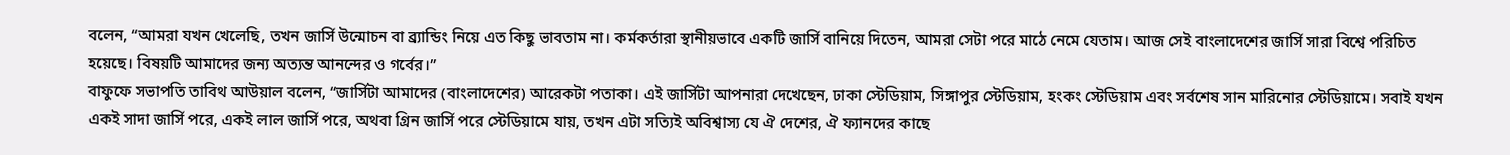বলেন, “আমরা যখন খেলেছি, তখন জার্সি উন্মোচন বা ব্র্যান্ডিং নিয়ে এত কিছু ভাবতাম না। কর্মকর্তারা স্থানীয়ভাবে একটি জার্সি বানিয়ে দিতেন, আমরা সেটা পরে মাঠে নেমে যেতাম। আজ সেই বাংলাদেশের জার্সি সারা বিশ্বে পরিচিত হয়েছে। বিষয়টি আমাদের জন্য অত্যন্ত আনন্দের ও গর্বের।”
বাফুফে সভাপতি তাবিথ আউয়াল বলেন, “জার্সিটা আমাদের (বাংলাদেশের) আরেকটা পতাকা। এই জার্সিটা আপনারা দেখেছেন, ঢাকা স্টেডিয়াম, সিঙ্গাপুর স্টেডিয়াম, হংকং স্টেডিয়াম এবং সর্বশেষ সান মারিনোর স্টেডিয়ামে। সবাই যখন একই সাদা জার্সি পরে, একই লাল জার্সি পরে, অথবা গ্রিন জার্সি পরে স্টেডিয়ামে যায়, তখন এটা সত্যিই অবিশ্বাস্য যে ঐ দেশের, ঐ ফ্যানদের কাছে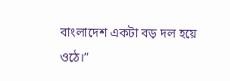বাংলাদেশ একটা বড় দল হয়ে ওঠে।”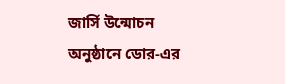জার্সি উন্মোচন অনুষ্ঠানে ডোর-এর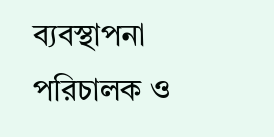ব্যবস্থাপনা পরিচালক ও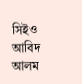সিইও আবিদ আলম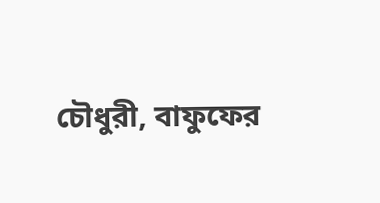চৌধুরী, বাফুফের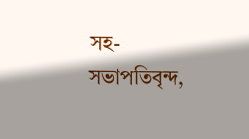সহ-সভাপতিবৃন্দ,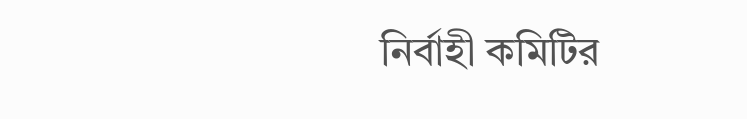নির্বাহী কমিটির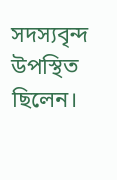সদস্যবৃন্দ উপস্থিত ছিলেন।